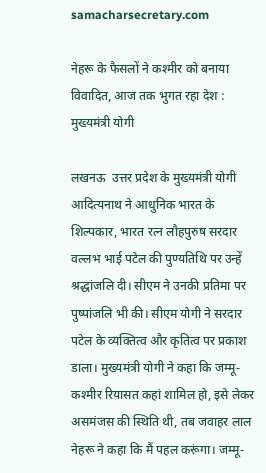samacharsecretary.com

नेहरू के फैसलों ने कश्मीर को बनाया विवादित, आज तक भुगत रहा देश : मुख्यमंत्री योगी

लखनऊ  उत्तर प्रदेश के मुख्यमंत्री योगी आदित्यनाथ ने आधुनिक भारत के शिल्पकार, भारत रत्न लौहपुरुष सरदार वल्लभ भाई पटेल की पुण्यतिथि पर उन्हें श्रद्धांजलि दी। सीएम ने उनकी प्रतिमा पर पुष्पांजलि भी की। सीएम योगी ने सरदार पटेल के व्यक्तित्व और कृतित्व पर प्रकाश डाला। मुख्यमंत्री योगी ने कहा कि जम्मू-कश्मीर रियासत कहां शामिल हो, इसे लेकर असमंजस की स्थिति थी, तब जवाहर लाल नेहरू ने कहा कि मैं पहल करूंगा। जम्मू-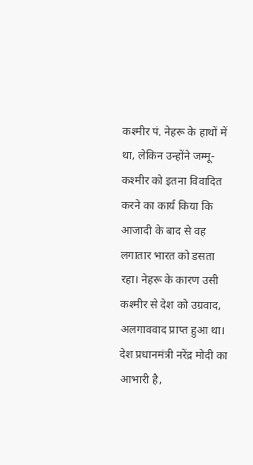कश्मीर पं. नेहरू के हाथों में था, लेकिन उन्होंने जम्मू-कश्मीर को इतना विवादित करने का कार्य किया कि आजादी के बाद से वह लगातार भारत को डसता रहा। नेहरू के कारण उसी कश्मीर से देश को उग्रवाद, अलगाववाद प्राप्त हुआ था। देश प्रधानमंत्री नरेंद्र मोदी का आभारी है,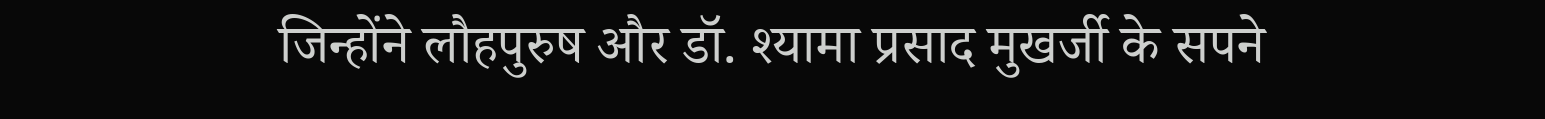जिन्होंने लौहपुरुष और डॉ. श्यामा प्रसाद मुखर्जी के सपने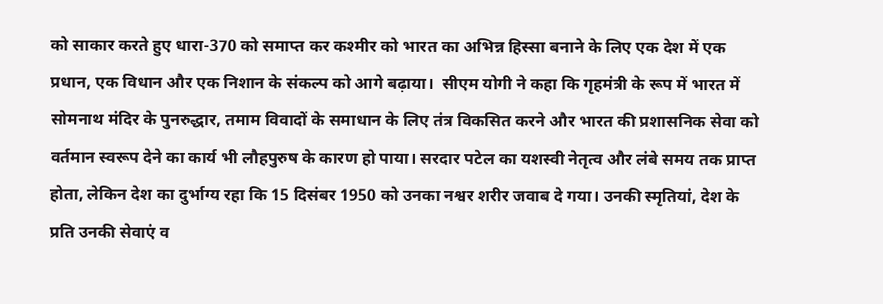को साकार करते हुए धारा-370 को समाप्त कर कश्मीर को भारत का अभिन्न हिस्सा बनाने के लिए एक देश में एक प्रधान, एक विधान और एक निशान के संकल्प को आगे बढ़ाया।  सीएम योगी ने कहा कि गृहमंत्री के रूप में भारत में सोमनाथ मंदिर के पुनरुद्धार, तमाम विवादों के समाधान के लिए तंत्र विकसित करने और भारत की प्रशासनिक सेवा को वर्तमान स्वरूप देने का कार्य भी लौहपुरुष के कारण हो पाया। सरदार पटेल का यशस्वी नेतृत्व और लंबे समय तक प्राप्त होता, लेकिन देश का दुर्भाग्य रहा कि 15 दिसंबर 1950 को उनका नश्वर शरीर जवाब दे गया। उनकी स्मृतियां, देश के प्रति उनकी सेवाएं व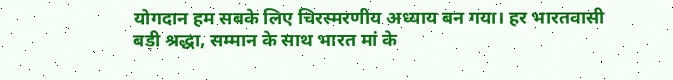योगदान हम सबके लिए चिरस्मरणीय अध्याय बन गया। हर भारतवासी बड़ी श्रद्धा, सम्मान के साथ भारत मां के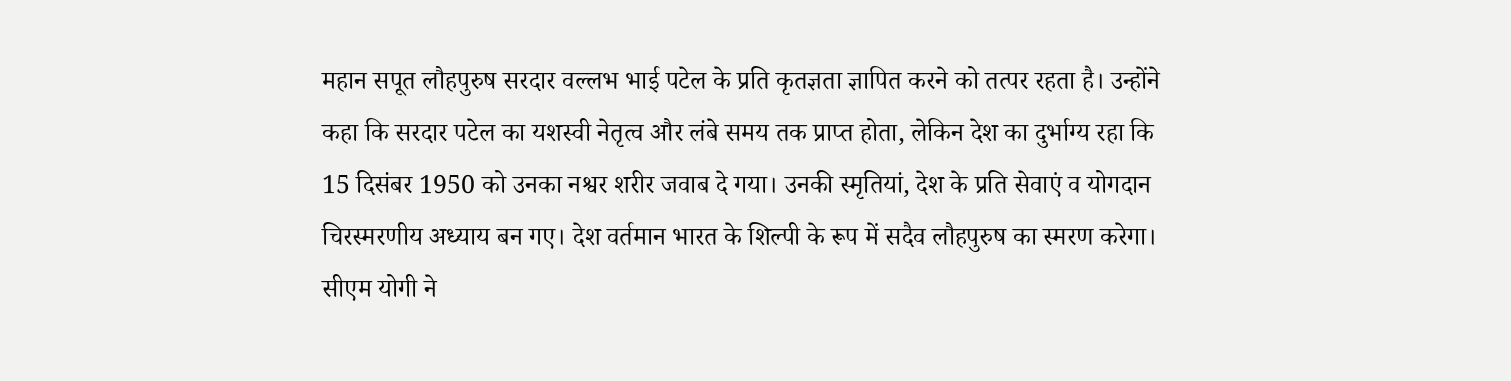महान सपूत लौहपुरुष सरदार वल्लभ भाई पटेल के प्रति कृतज्ञता ज्ञापित करने को तत्पर रहता है। उन्होंने कहा कि सरदार पटेल का यशस्वी नेतृत्व और लंबे समय तक प्राप्त होता, लेकिन देश का दुर्भाग्य रहा कि 15 दिसंबर 1950 को उनका नश्वर शरीर जवाब दे गया। उनकी स्मृतियां, देश के प्रति सेवाएं व योगदान चिरस्मरणीय अध्याय बन गए। देश वर्तमान भारत के शिल्पी के रूप में सदैव लौहपुरुष का स्मरण करेगा। सीएम योगी ने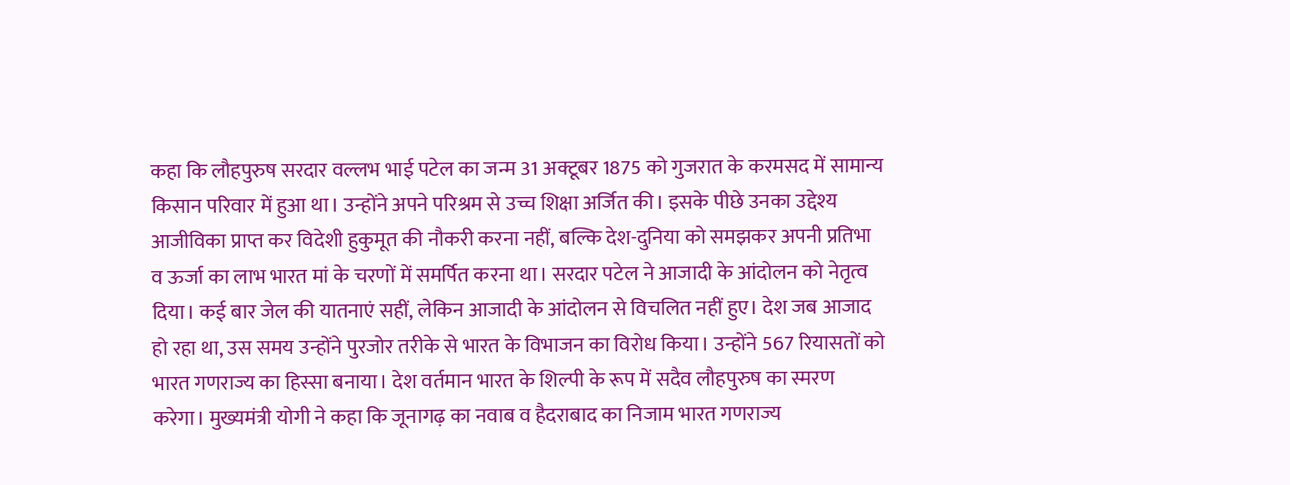कहा कि लौहपुरुष सरदार वल्लभ भाई पटेल का जन्म 31 अक्टूबर 1875 को गुजरात के करमसद में सामान्य किसान परिवार में हुआ था। उन्होंने अपने परिश्रम से उच्च शिक्षा अर्जित की। इसके पीछे उनका उद्देश्य आजीविका प्राप्त कर विदेशी हुकुमूत की नौकरी करना नहीं, बल्कि देश-दुनिया को समझकर अपनी प्रतिभा व ऊर्जा का लाभ भारत मां के चरणों में समर्पित करना था। सरदार पटेल ने आजादी के आंदोलन को नेतृत्व दिया। कई बार जेल की यातनाएं सहीं, लेकिन आजादी के आंदोलन से विचलित नहीं हुए। देश जब आजाद हो रहा था, उस समय उन्होंने पुरजोर तरीके से भारत के विभाजन का विरोध किया। उन्होंने 567 रियासतों को भारत गणराज्य का हिस्सा बनाया। देश वर्तमान भारत के शिल्पी के रूप में सदैव लौहपुरुष का स्मरण करेगा। मुख्यमंत्री योगी ने कहा कि जूनागढ़ का नवाब व हैदराबाद का निजाम भारत गणराज्य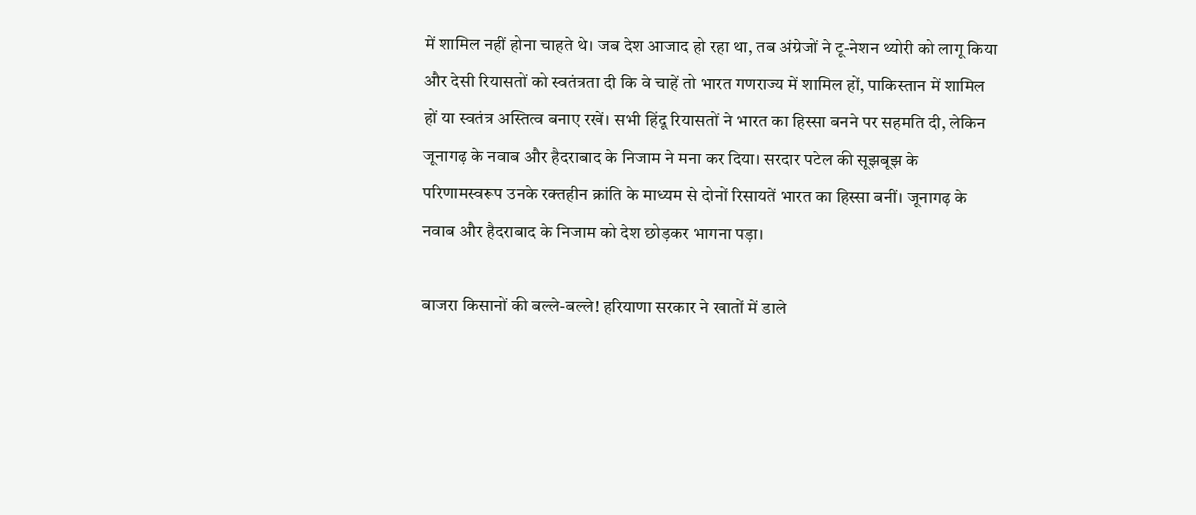में शामिल नहीं होना चाहते थे। जब देश आजाद हो रहा था, तब अंग्रेजों ने टू-नेशन थ्योरी को लागू किया और देसी रियासतों को स्वतंत्रता दी कि वे चाहें तो भारत गणराज्य में शामिल हों, पाकिस्तान में शामिल हों या स्वतंत्र अस्तित्व बनाए रखें। सभी हिंदू रियासतों ने भारत का हिस्सा बनने पर सहमति दी, लेकिन जूनागढ़ के नवाब और हैदराबाद के निजाम ने मना कर दिया। सरदार पटेल की सूझबूझ के परिणामस्वरूप उनके रक्तहीन क्रांति के माध्यम से दोनों रिसायतें भारत का हिस्सा बनीं। जूनागढ़ के नवाब और हैदराबाद के निजाम को देश छोड़कर भागना पड़ा।

बाजरा किसानों की बल्ले-बल्ले! हरियाणा सरकार ने खातों में डाले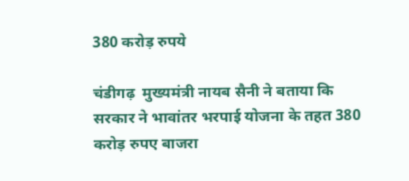380 करोड़ रुपये

चंडीगढ़  मुख्यमंत्री नायब सैनी ने बताया कि सरकार ने भावांतर भरपाई योजना के तहत 380 करोड़ रुपए बाजरा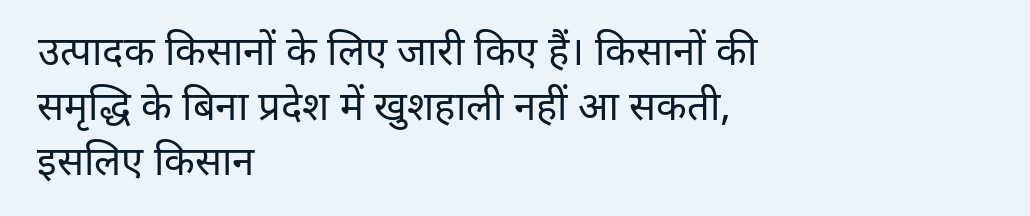उत्पादक किसानों के लिए जारी किए हैं। किसानों की समृद्धि के बिना प्रदेश में खुशहाली नहीं आ सकती, इसलिए किसान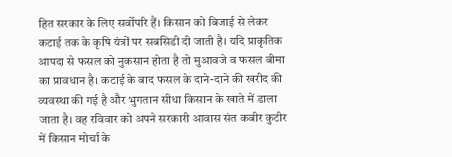हित सरकार के लिए सर्वोपरि हैं। किसान को बिजाई से लेकर कटाई तक के कृषि यंत्रों पर सबसिडी दी जाती है। यदि प्राकृतिक आपदा से फसल को नुकसान होता है तो मुआवजे व फसल बीमा का प्रावधान है। कटाई के बाद फसल के दाने-दाने की खरीद की व्यवस्था की गई है और भुगतान सीधा किसान के खाते में डाला जाता है। वह रविवार को अपने सरकारी आवास संत कबीर कुटीर में किसान मोर्चा के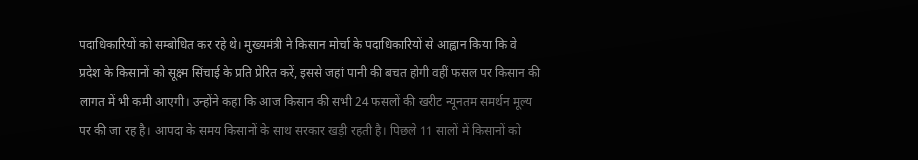पदाधिकारियों को सम्बोधित कर रहे थे। मुख्यमंत्री ने किसान मोर्चा के पदाधिकारियों से आह्वान किया कि वे प्रदेश के किसानों को सूक्ष्म सिंचाई के प्रति प्रेरित करें, इससे जहां पानी की बचत होगी वहीं फसल पर किसान की लागत में भी कमी आएगी। उन्होंने कहा कि आज किसान की सभी 24 फसलों की खरीट न्यूनतम समर्थन मूल्य पर की जा रह है। आपदा के समय किसानों के साथ सरकार खड़ी रहती है। पिछले 11 सालों में किसानों को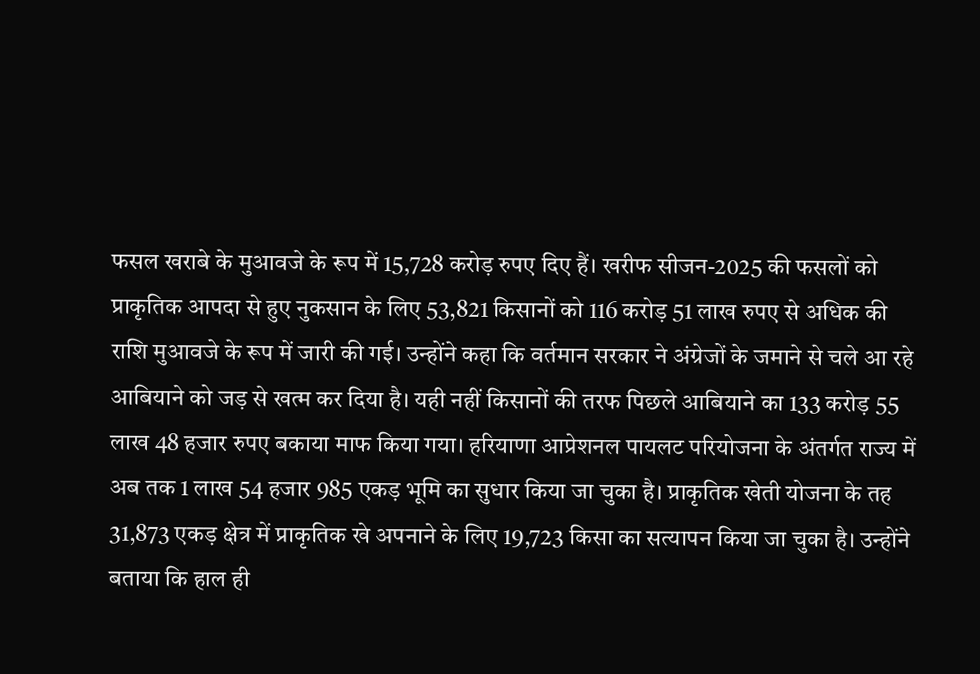फसल खराबे के मुआवजे के रूप में 15,728 करोड़ रुपए दिए हैं। खरीफ सीजन-2025 की फसलों को प्राकृतिक आपदा से हुए नुकसान के लिए 53,821 किसानों को 116 करोड़ 51 लाख रुपए से अधिक की राशि मुआवजे के रूप में जारी की गई। उन्होंने कहा कि वर्तमान सरकार ने अंग्रेजों के जमाने से चले आ रहे आबियाने को जड़ से खत्म कर दिया है। यही नहीं किसानों की तरफ पिछले आबियाने का 133 करोड़ 55 लाख 48 हजार रुपए बकाया माफ किया गया। हरियाणा आप्रेशनल पायलट परियोजना के अंतर्गत राज्य में अब तक 1 लाख 54 हजार 985 एकड़ भूमि का सुधार किया जा चुका है। प्राकृतिक खेती योजना के तह 31,873 एकड़ क्षेत्र में प्राकृतिक खे अपनाने के लिए 19,723 किसा का सत्यापन किया जा चुका है। उन्होंने बताया कि हाल ही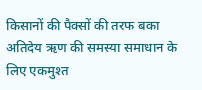किसानों की पैक्सों की तरफ बका अतिदेय ऋण की समस्या समाधान के लिए एकमुश्त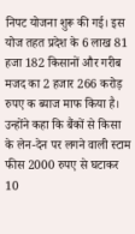निपट योजना शुरू की गई। इस योज तहत प्रदेश के 6 लाख 81 हजा 182 किसानों और गरीब मजद का 2 हजार 266 करोड़ रुपए क ब्याज माफ किया है। उन्होंने कहा कि बैंकों से किसा के लेन-देन पर लगने वाली स्टाम फीस 2000 रुपए से घटाकर 10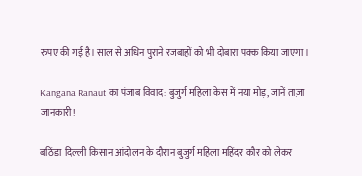रुपए की गई है। साल से अधिन पुराने रजबाहों को भी दोबारा पक्क किया जाएगा।

Kangana Ranaut का पंजाब विवाद: बुजुर्ग महिला केस में नया मोड़, जानें ताज़ा जानकारी!

बठिंडा  दिल्ली किसान आंदोलन के दौरान बुजुर्ग महिला महिंदर कौर को लेकर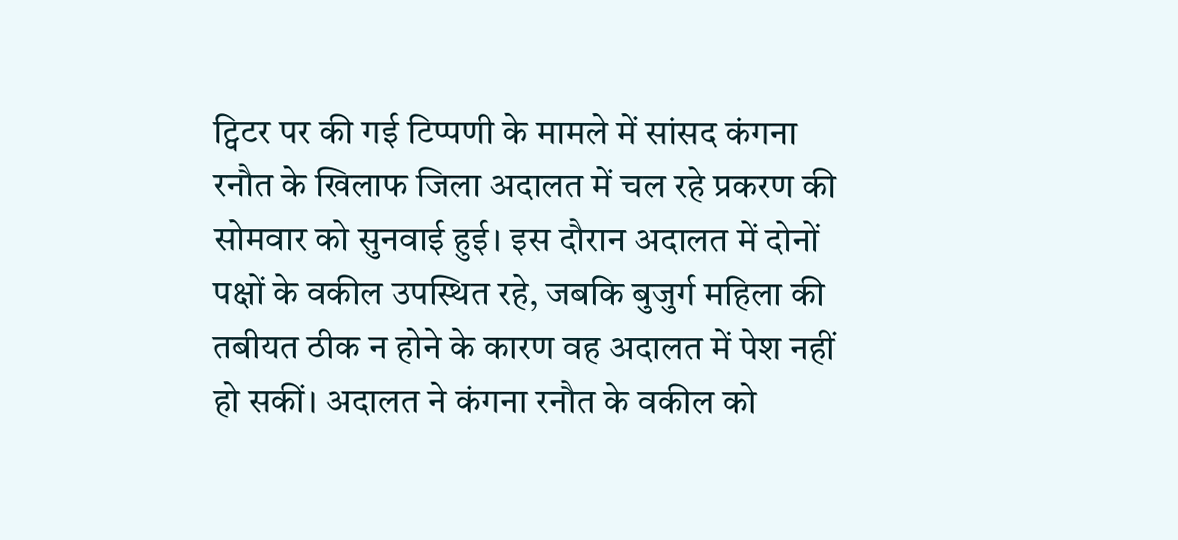ट्विटर पर की गई टिप्पणी के मामले में सांसद कंगना रनौत के खिलाफ जिला अदालत में चल रहे प्रकरण की सोमवार को सुनवाई हुई। इस दौरान अदालत में दोनों पक्षों के वकील उपस्थित रहे, जबकि बुजुर्ग महिला की तबीयत ठीक न होने के कारण वह अदालत में पेश नहीं हो सकीं। अदालत ने कंगना रनौत के वकील को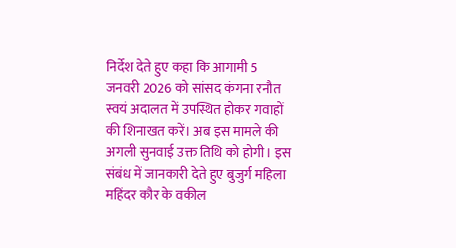निर्देश देते हुए कहा कि आगामी 5 जनवरी 2026 को सांसद कंगना रनौत स्वयं अदालत में उपस्थित होकर गवाहों की शिनाखत करें। अब इस मामले की अगली सुनवाई उक्त तिथि को होगी। इस संबंध में जानकारी देते हुए बुजुर्ग महिला महिंदर कौर के वकील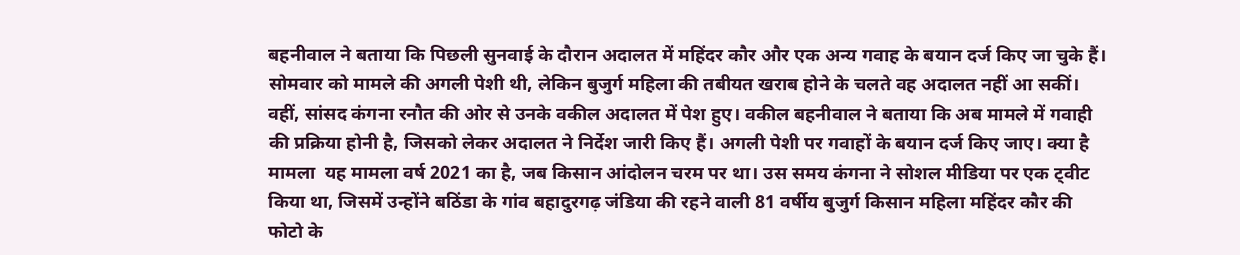बहनीवाल ने बताया कि पिछली सुनवाई के दौरान अदालत में महिंदर कौर और एक अन्य गवाह के बयान दर्ज किए जा चुके हैं। सोमवार को मामले की अगली पेशी थी, लेकिन बुजुर्ग महिला की तबीयत खराब होने के चलते वह अदालत नहीं आ सकीं। वहीं, सांसद कंगना रनौत की ओर से उनके वकील अदालत में पेश हुए। वकील बहनीवाल ने बताया कि अब मामले में गवाही की प्रक्रिया होनी है, जिसको लेकर अदालत ने निर्देश जारी किए हैं। अगली पेशी पर गवाहों के बयान दर्ज किए जाए। क्या है मामला  यह मामला वर्ष 2021 का है, जब किसान आंदोलन चरम पर था। उस समय कंगना ने सोशल मीडिया पर एक ट्वीट किया था, जिसमें उन्होंने बठिंडा के गांव बहादुरगढ़ जंडिया की रहने वाली 81 वर्षीय बुजुर्ग किसान महिला महिंदर कौर की फोटो के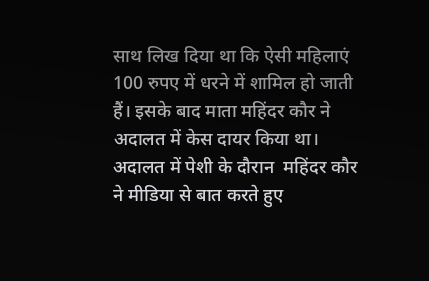साथ लिख दिया था कि ऐसी महिलाएं 100 रुपए में धरने में शामिल हो जाती हैं। इसके बाद माता महिंदर कौर ने अदालत में केस दायर किया था। अदालत में पेशी के दौरान  महिंदर कौर ने मीडिया से बात करते हुए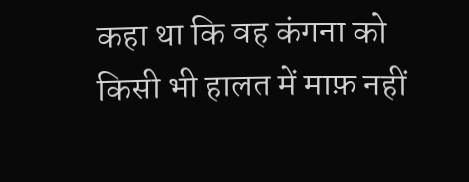कहा था कि वह कंगना को किसी भी हालत में माफ़ नहीं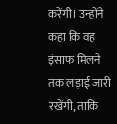करेंगी। उन्होंने कहा कि वह इंसाफ मिलने तक लड़ाई जारी रखेंगी, ताकि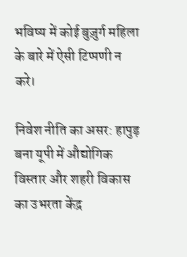भविष्य में कोई बुज़ुर्ग महिला के बारे में ऐसी टिप्पणी न करे।

निवेश नीति का असर: हापुड़ बना यूपी में औद्योगिक विस्तार और शहरी विकास का उभरता केंद्र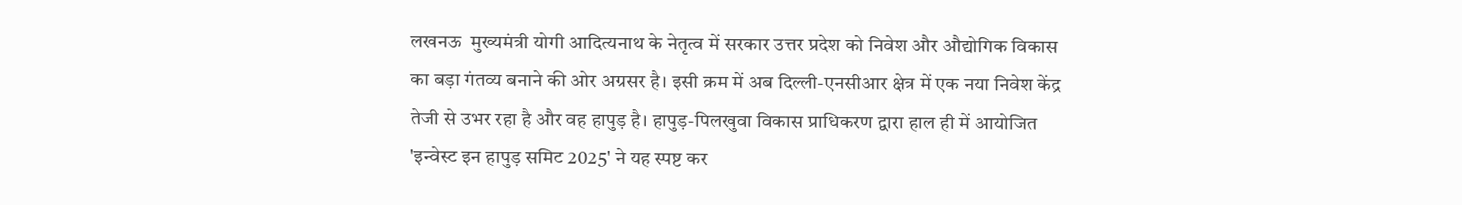लखनऊ  मुख्यमंत्री योगी आदित्यनाथ के नेतृत्व में सरकार उत्तर प्रदेश को निवेश और औद्योगिक विकास का बड़ा गंतव्य बनाने की ओर अग्रसर है। इसी क्रम में अब दिल्ली-एनसीआर क्षेत्र में एक नया निवेश केंद्र तेजी से उभर रहा है और वह हापुड़ है। हापुड़-पिलखुवा विकास प्राधिकरण द्वारा हाल ही में आयोजित 'इन्वेस्ट इन हापुड़ समिट 2025' ने यह स्पष्ट कर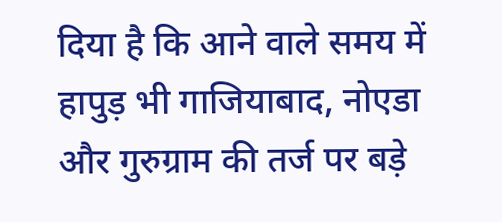दिया है कि आने वाले समय में हापुड़ भी गाजियाबाद, नोएडा और गुरुग्राम की तर्ज पर बड़े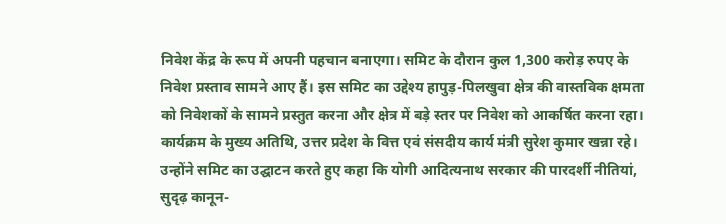निवेश केंद्र के रूप में अपनी पहचान बनाएगा। समिट के दौरान कुल 1,300 करोड़ रुपए के निवेश प्रस्ताव सामने आए हैं। इस समिट का उद्देश्य हापुड़-पिलखुवा क्षेत्र की वास्तविक क्षमता को निवेशकों के सामने प्रस्तुत करना और क्षेत्र में बड़े स्तर पर निवेश को आकर्षित करना रहा। कार्यक्रम के मुख्य अतिथि, उत्तर प्रदेश के वित्त एवं संसदीय कार्य मंत्री सुरेश कुमार खन्ना रहे। उन्होंने समिट का उद्घाटन करते हुए कहा कि योगी आदित्यनाथ सरकार की पारदर्शी नीतियां, सुदृढ़ कानून-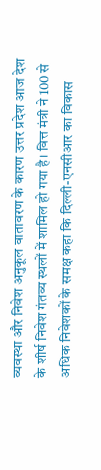व्यवस्था और निवेश अनुकूल वातावरण के कारण उत्तर प्रदेश आज देश के शीर्ष निवेश गंतव्य स्थलों में शामिल हो गया है। वित्त मंत्री ने 100 से अधिक निवेशकों के समक्ष कहा कि दिल्ली-एनसीआर का विकास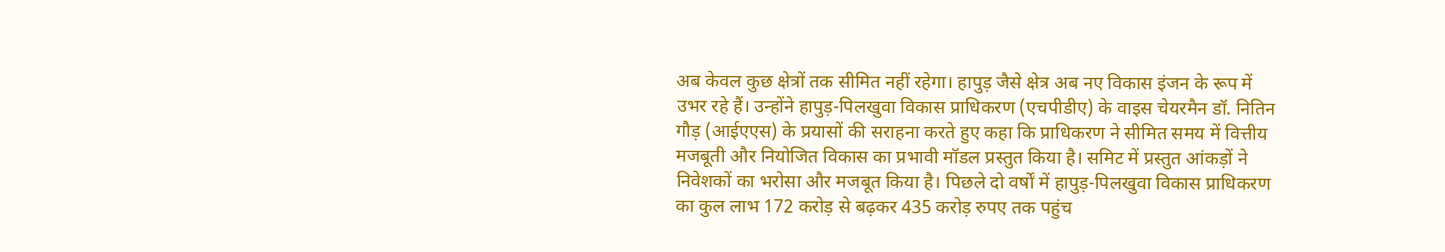अब केवल कुछ क्षेत्रों तक सीमित नहीं रहेगा। हापुड़ जैसे क्षेत्र अब नए विकास इंजन के रूप में उभर रहे हैं। उन्होंने हापुड़-पिलखुवा विकास प्राधिकरण (एचपीडीए) के वाइस चेयरमैन डॉ. नितिन गौड़ (आईएएस) के प्रयासों की सराहना करते हुए कहा कि प्राधिकरण ने सीमित समय में वित्तीय मजबूती और नियोजित विकास का प्रभावी मॉडल प्रस्तुत किया है। समिट में प्रस्तुत आंकड़ों ने निवेशकों का भरोसा और मजबूत किया है। पिछले दो वर्षों में हापुड़-पिलखुवा विकास प्राधिकरण का कुल लाभ 172 करोड़ से बढ़कर 435 करोड़ रुपए तक पहुंच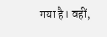गया है। वहीं,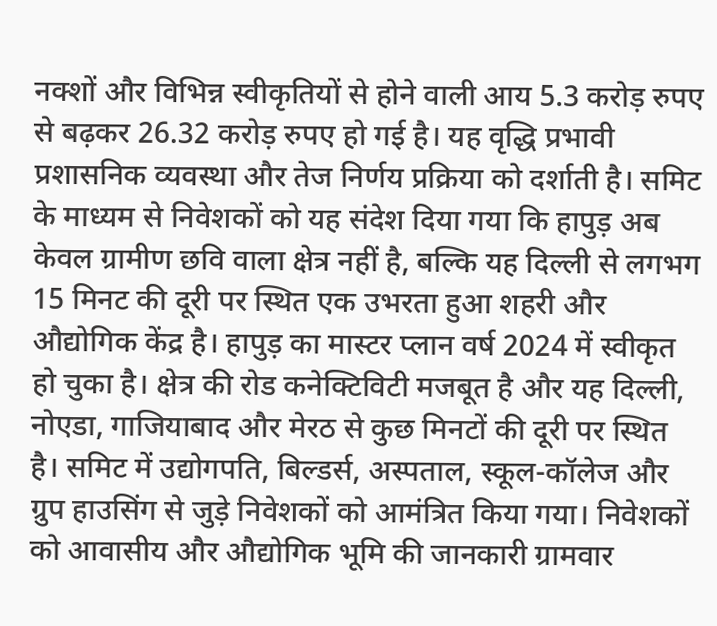नक्शों और विभिन्न स्वीकृतियों से होने वाली आय 5.3 करोड़ रुपए से बढ़कर 26.32 करोड़ रुपए हो गई है। यह वृद्धि प्रभावी प्रशासनिक व्यवस्था और तेज निर्णय प्रक्रिया को दर्शाती है। समिट के माध्यम से निवेशकों को यह संदेश दिया गया कि हापुड़ अब केवल ग्रामीण छवि वाला क्षेत्र नहीं है, बल्कि यह दिल्ली से लगभग 15 मिनट की दूरी पर स्थित एक उभरता हुआ शहरी और औद्योगिक केंद्र है। हापुड़ का मास्टर प्लान वर्ष 2024 में स्वीकृत हो चुका है। क्षेत्र की रोड कनेक्टिविटी मजबूत है और यह दिल्ली, नोएडा, गाजियाबाद और मेरठ से कुछ मिनटों की दूरी पर स्थित है। समिट में उद्योगपति, बिल्डर्स, अस्पताल, स्कूल-कॉलेज और ग्रुप हाउसिंग से जुड़े निवेशकों को आमंत्रित किया गया। निवेशकों को आवासीय और औद्योगिक भूमि की जानकारी ग्रामवार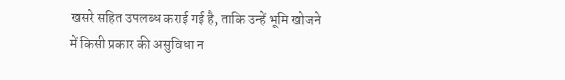खसरे सहित उपलब्ध कराई गई है, ताकि उन्हें भूमि खोजने में किसी प्रकार की असुविधा न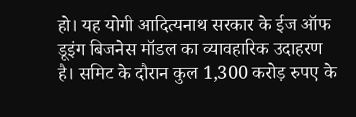हो। यह योगी आदित्यनाथ सरकार के ईज ऑफ डूइंग बिजनेस मॉडल का व्यावहारिक उदाहरण है। समिट के दौरान कुल 1,300 करोड़ रुपए के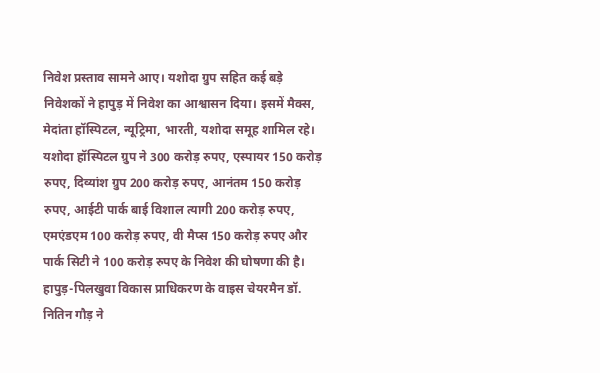निवेश प्रस्ताव सामने आए। यशोदा ग्रुप सहित कई बड़े निवेशकों ने हापुड़ में निवेश का आश्वासन दिया। इसमें मैक्स, मेदांता हॉस्पिटल, न्यूट्रिमा, भारती, यशोदा समूह शामिल रहे। यशोदा हॉस्पिटल ग्रुप ने 300 करोड़ रुपए, एस्पायर 150 करोड़ रुपए, दिव्यांश ग्रुप 200 करोड़ रुपए, आनंतम 150 करोड़ रुपए, आईटी पार्क बाई विशाल त्यागी 200 करोड़ रुपए, एमएंडएम 100 करोड़ रुपए, वी मैप्स 150 करोड़ रुपए और पार्क सिटी ने 100 करोड़ रुपए के निवेश की घोषणा की है। हापुड़-पिलखुवा विकास प्राधिकरण के वाइस चेयरमैन डॉ. नितिन गौड़ ने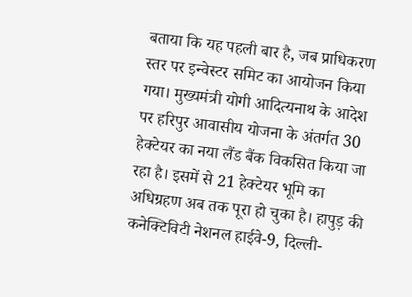बताया कि यह पहली बार है, जब प्राधिकरण स्तर पर इन्वेस्टर समिट का आयोजन किया गया। मुख्यमंत्री योगी आदित्यनाथ के आदेश पर हरिपुर आवासीय योजना के अंतर्गत 30 हेक्टेयर का नया लैंड बैंक विकसित किया जा रहा है। इसमें से 21 हेक्टेयर भूमि का अधिग्रहण अब तक पूरा हो चुका है। हापुड़ की कनेक्टिविटी नेशनल हाईवे-9, दिल्ली-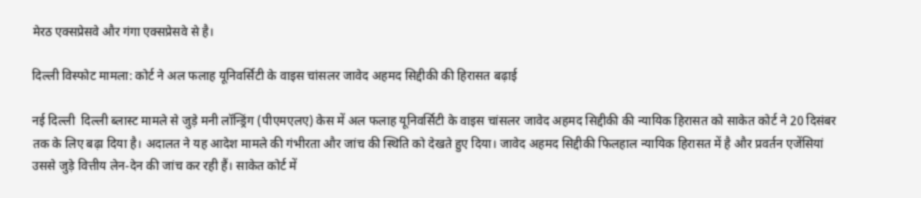मेरठ एक्सप्रेसवे और गंगा एक्सप्रेसवे से है।

दिल्ली विस्फोट मामला: कोर्ट ने अल फलाह यूनिवर्सिटी के वाइस चांसलर जावेद अहमद सिद्दीकी की हिरासत बढ़ाई

नई दिल्ली  दिल्ली ब्लास्ट मामले से जुड़े मनी लॉन्ड्रिंग (पीएमएलए) केस में अल फलाह यूनिवर्सिटी के वाइस चांसलर जावेद अहमद सिद्दीकी की न्यायिक हिरासत को साकेत कोर्ट ने 20 दिसंबर तक के लिए बढ़ा दिया है। अदालत ने यह आदेश मामले की गंभीरता और जांच की स्थिति को देखते हुए दिया। जावेद अहमद सिद्दीकी फिलहाल न्यायिक हिरासत में है और प्रवर्तन एजेंसियां उससे जुड़े वित्तीय लेन-देन की जांच कर रही हैं। साकेत कोर्ट में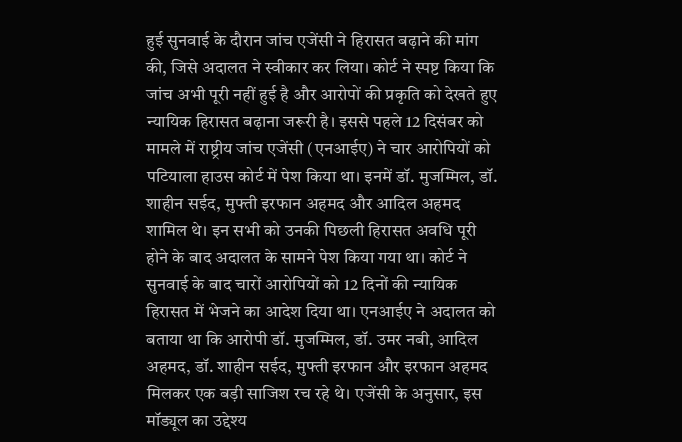हुई सुनवाई के दौरान जांच एजेंसी ने हिरासत बढ़ाने की मांग की, जिसे अदालत ने स्वीकार कर लिया। कोर्ट ने स्पष्ट किया कि जांच अभी पूरी नहीं हुई है और आरोपों की प्रकृति को देखते हुए न्यायिक हिरासत बढ़ाना जरूरी है। इससे पहले 12 दिसंबर को मामले में राष्ट्रीय जांच एजेंसी (एनआईए) ने चार आरोपियों को पटियाला हाउस कोर्ट में पेश किया था। इनमें डॉ. मुजम्मिल, डॉ. शाहीन सईद, मुफ्ती इरफान अहमद और आदिल अहमद शामिल थे। इन सभी को उनकी पिछली हिरासत अवधि पूरी होने के बाद अदालत के सामने पेश किया गया था। कोर्ट ने सुनवाई के बाद चारों आरोपियों को 12 दिनों की न्यायिक हिरासत में भेजने का आदेश दिया था। एनआईए ने अदालत को बताया था कि आरोपी डॉ. मुजम्मिल, डॉ. उमर नबी, आदिल अहमद, डॉ. शाहीन सईद, मुफ्ती इरफान और इरफान अहमद मिलकर एक बड़ी साजिश रच रहे थे। एजेंसी के अनुसार, इस मॉड्यूल का उद्देश्य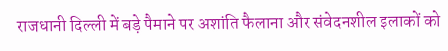राजधानी दिल्ली में बड़े पैमाने पर अशांति फैलाना और संवेदनशील इलाकों को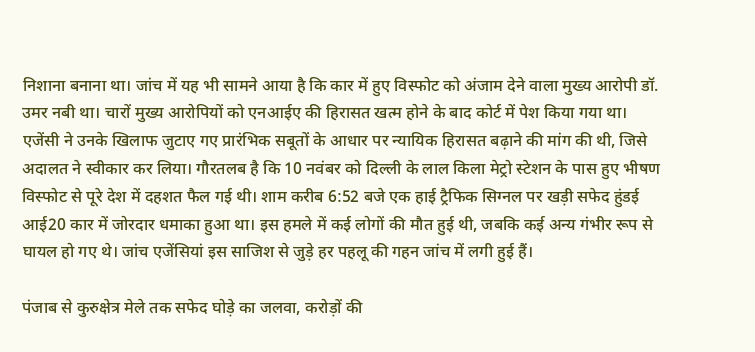निशाना बनाना था। जांच में यह भी सामने आया है कि कार में हुए विस्फोट को अंजाम देने वाला मुख्य आरोपी डॉ. उमर नबी था। चारों मुख्य आरोपियों को एनआईए की हिरासत खत्म होने के बाद कोर्ट में पेश किया गया था। एजेंसी ने उनके खिलाफ जुटाए गए प्रारंभिक सबूतों के आधार पर न्यायिक हिरासत बढ़ाने की मांग की थी, जिसे अदालत ने स्वीकार कर लिया। गौरतलब है कि 10 नवंबर को दिल्ली के लाल किला मेट्रो स्टेशन के पास हुए भीषण विस्फोट से पूरे देश में दहशत फैल गई थी। शाम करीब 6:52 बजे एक हाई ट्रैफिक सिग्नल पर खड़ी सफेद हुंडई आई20 कार में जोरदार धमाका हुआ था। इस हमले में कई लोगों की मौत हुई थी, जबकि कई अन्य गंभीर रूप से घायल हो गए थे। जांच एजेंसियां इस साजिश से जुड़े हर पहलू की गहन जांच में लगी हुई हैं।

पंजाब से कुरुक्षेत्र मेले तक सफेद घोड़े का जलवा, करोड़ों की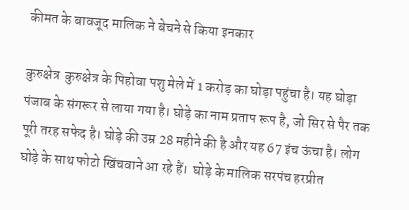कीमत के बावजूद मालिक ने बेचने से किया इनकार

कुरुक्षेत्र  कुरुक्षेत्र के पिहोवा पशु मेले में 1 करोड़ का घोड़ा पहुंचा है। यह घोड़ा पंजाब के संगरूर से लाया गया है। घोड़े का नाम प्रताप रूप है, जो सिर से पैर तक पूरी तरह सफेद है। घोड़े की उम्र 28 महीने की है और यह 67 इंच ऊंचा है। लोग घोड़े के साथ फोटो खिंचवाने आ रहे हैं।  घोड़े के मालिक सरपंच हरप्रीत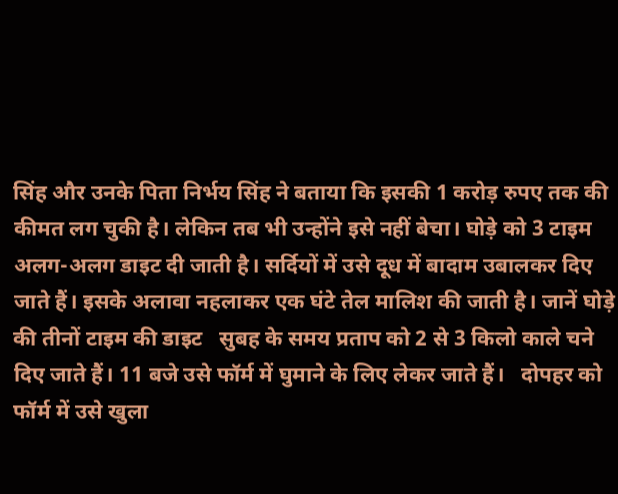सिंह और उनके पिता निर्भय सिंह ने बताया कि इसकी 1 करोड़ रुपए तक की कीमत लग चुकी है। लेकिन तब भी उन्होंने इसे नहीं बेचा। घोड़े को 3 टाइम अलग-अलग डाइट दी जाती है। सर्दियों में उसे दूध में बादाम उबालकर दिए जाते हैं। इसके अलावा नहलाकर एक घंटे तेल मालिश की जाती है। जानें घोड़े की तीनों टाइम की डाइट   सुबह के समय प्रताप को 2 से 3 किलो काले चने दिए जाते हैं। 11 बजे उसे फॉर्म में घुमाने के लिए लेकर जाते हैं।   दोपहर को फॉर्म में उसे खुला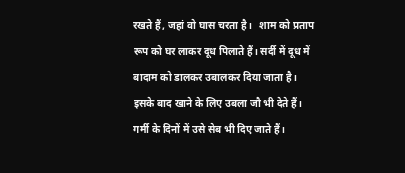रखते हैं, जहां वो घास चरता है।   शाम को प्रताप रूप को घर लाकर दूध पिलाते हैं। सर्दी में दूध में बादाम को डालकर उबालकर दिया जाता है। इसके बाद खाने के लिए उबला जौ भी देते हैं। गर्मी के दिनों में उसे सेब भी दिए जाते हैं।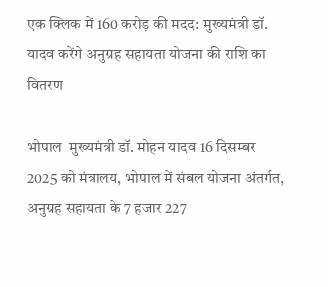एक क्लिक में 160 करोड़ की मदद: मुख्यमंत्री डॉ. यादव करेंगे अनुग्रह सहायता योजना की राशि का वितरण

भोपाल  मुख्यमंत्री डॉ. मोहन यादव 16 दिसम्बर 2025 को मंत्रालय, भोपाल में संबल योजना अंतर्गत, अनुग्रह सहायता के 7 हजार 227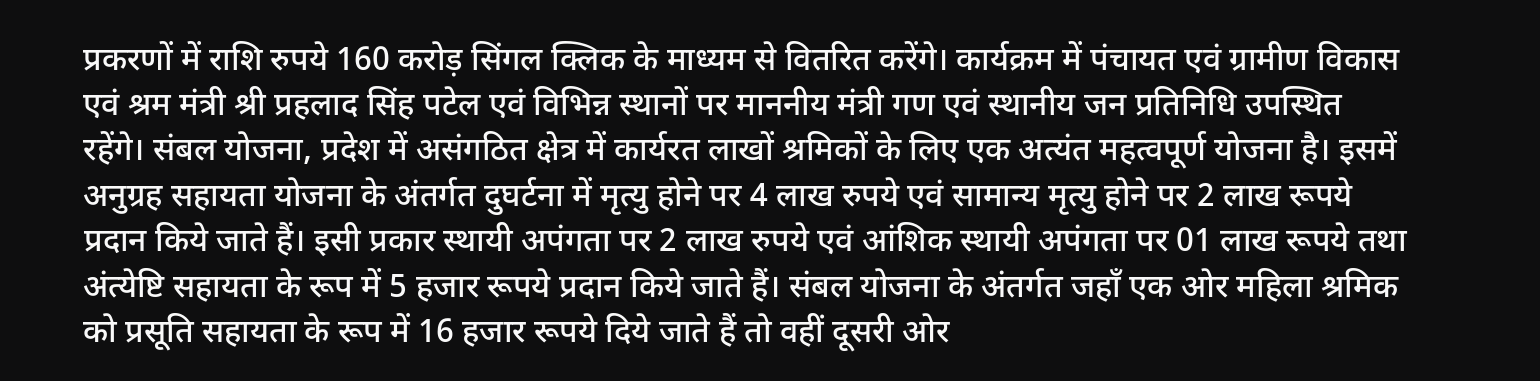प्रकरणों में राशि रुपये 160 करोड़ सिंगल क्लिक के माध्यम से वितरित करेंगे। कार्यक्रम में पंचायत एवं ग्रामीण विकास एवं श्रम मंत्री श्री प्रहलाद सिंह पटेल एवं विभिन्न स्थानों पर माननीय मंत्री गण एवं स्थानीय जन प्रतिनिधि उपस्थित रहेंगे। संबल योजना, प्रदेश में असंगठित क्षेत्र में कार्यरत लाखों श्रमिकों के लिए एक अत्यंत महत्वपूर्ण योजना है। इसमें अनुग्रह सहायता योजना के अंतर्गत दुघर्टना में मृत्यु होने पर 4 लाख रुपये एवं सामान्य मृत्यु होने पर 2 लाख रूपये प्रदान किये जाते हैं। इसी प्रकार स्थायी अपंगता पर 2 लाख रुपये एवं आंशिक स्थायी अपंगता पर 01 लाख रूपये तथा अंत्येष्टि सहायता के रूप में 5 हजार रूपये प्रदान किये जाते हैं। संबल योजना के अंतर्गत जहाँ एक ओर महिला श्रमिक को प्रसूति सहायता के रूप में 16 हजार रूपये दिये जाते हैं तो वहीं दूसरी ओर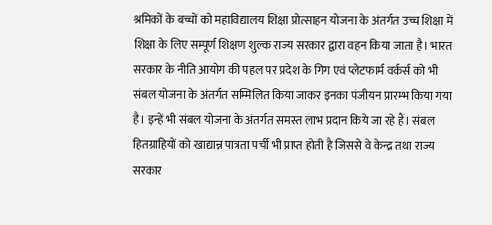श्रमिकों के बच्चों को महावि‌द्यालय शिक्षा प्रोत्साहन योजना के अंतर्गत उच्च शिक्षा में शिक्षा के लिए सम्पूर्ण शिक्षण शुल्क राज्य सरकार ‌द्वारा वहन किया जाता है। भारत सरकार के नीति आयोग की पहल पर प्रदेश के गिग एवं प्लेटफार्म वर्कर्स को भी संबल योजना के अंतर्गत सम्मिलित किया जाकर इनका पंजीयन प्रारम्भ किया गया है। इन्हें भी संबल योजना के अंतर्गत समस्त लाभ प्रदान किये जा रहे हैं। संबल हितग्राहियों को खा‌द्यान्न पात्रता पर्ची भी प्राप्त होती है जिससे वे केन्द्र तथा राज्य सरकार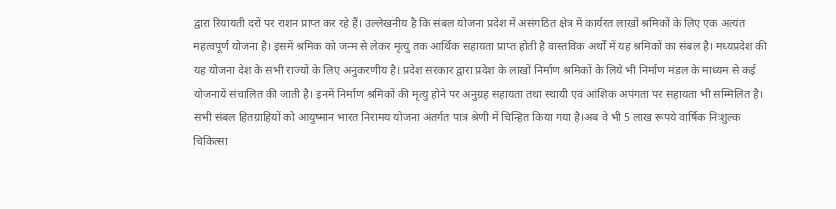द्वारा रियायती दरों पर राशन प्राप्त कर रहे हैं। उल्लेखनीय है कि संबल योजना प्रदेश में असंगठित क्षेत्र में कार्यरत लाखों श्रमिकों के लिए एक अत्यंत महत्वपूर्ण योजना है। इसमें श्रमिक को जन्म से लेकर मृत्यु तक आर्थिक सहायता प्राप्त होती है वास्तविक अर्थों में यह श्रमिकों का संबल है। मध्यप्रदेश की यह योजना देश के सभी राज्यों के लिए अनुकरणीय है। प्रदेश सरकार द्वारा प्रदेश के लाखों निर्माण श्रमिकों के लिये भी निर्माण मंडल के माध्यम से कई योजनायें संचालित की जाती है। इनमें निर्माण श्रमिकों की मृत्यु होने पर अनुग्रह सहायता तथा स्थायी एवं आंशिक अपंगता पर सहायता भी सम्मिलित है। सभी संबल हितग्राहियों को आयुष्मान भारत निरामय योजना अंतर्गत पात्र श्रेणी में चिन्हित किया गया है।अब वे भी 5 लाख रूपये वार्षिक निःशुल्क चिकित्सा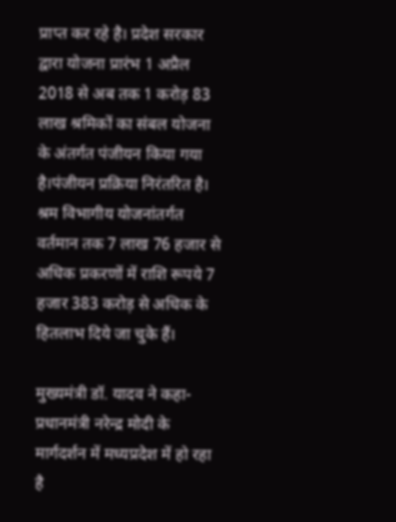प्राप्त कर रहे है। प्रदेश सरकार द्वारा योजना प्रारंभ 1 अप्रैल 2018 से अब तक 1 करोड़ 83 लाख श्रमिकों का संबल योजना के अंतर्गत पंजीयन किया गया है।पंजीयन प्रक्रिया निरंतरित है। श्रम विभागीय योजनांतर्गत वर्तमान तक 7 लाख 76 हजार से अधिक प्रकरणों में राशि रूपये 7 हजार 383 करोड़ से अधिक के हितलाभ दिये जा चुके हैं।

मुख्यमंत्री डॉ. यादव ने कहा- प्रधानमंत्री नरेन्द्र मोदी के मार्गदर्शन में मध्यप्रदेश में हो रहा है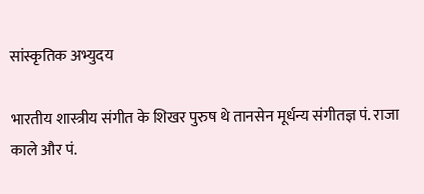सांस्कृतिक अभ्युदय

भारतीय शास्त्रीय संगीत के शिखर पुरुष थे तानसेन मूर्धन्य संगीतज्ञ पं. राजा काले और पं.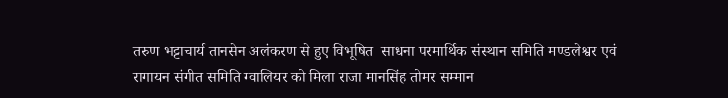तरुण भट्टाचार्य तानसेन अलंकरण से हुए विभूषित  साधना परमार्थिक संस्थान समिति मण्डलेश्वर एवं रागायन संगीत समिति ग्वालियर को मिला राजा मानसिंह तोमर सम्मान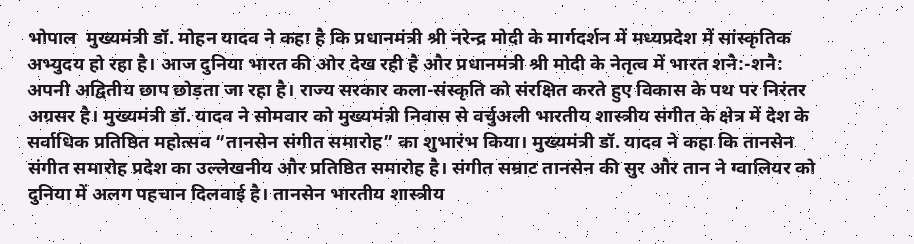भोपाल  मुख्यमंत्री डॉ. मोहन यादव ने कहा है कि प्रधानमंत्री श्री नरेन्द्र मोदी के मार्गदर्शन में मध्यप्रदेश में सांस्कृतिक अभ्युदय हो रहा है। आज दुनिया भारत की ओर देख रही है और प्रधानमंत्री श्री मोदी के नेतृत्व में भारत शनै:-शनै: अपनी अद्वितीय छाप छोड़ता जा रहा है। राज्य सरकार कला-संस्कृति को संरक्षित करते हुए विकास के पथ पर निरंतर अग्रसर है। मुख्यमंत्री डॉ. यादव ने सोमवार को मुख्यमंत्री निवास से वर्चुअली भारतीय शास्त्रीय संगीत के क्षेत्र में देश के सर्वाधिक प्रतिष्ठित महोत्सव “तानसेन संगीत समारोह” का शुभारंभ किया। मुख्यमंत्री डॉ. यादव ने कहा कि तानसेन संगीत समारोह प्रदेश का उल्लेखनीय और प्रतिष्ठित समारोह है। संगीत सम्राट तानसेन की सुर और तान ने ग्वालियर को दुनिया में अलग पहचान दिलवाई है। तानसेन भारतीय शास्त्रीय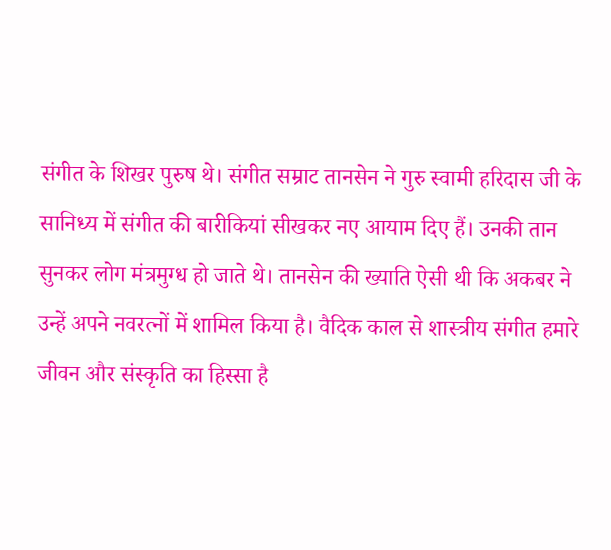संगीत के शिखर पुरुष थे। संगीत सम्राट तानसेन ने गुरु स्वामी हरिदास जी के सानिध्य में संगीत की बारीकियां सीखकर नए आयाम दिए हैं। उनकी तान सुनकर लोग मंत्रमुग्ध हो जाते थे। तानसेन की ख्याति ऐसी थी कि अकबर ने उन्हें अपने नवरत्नों में शामिल किया है। वैदिक काल से शास्त्रीय संगीत हमारे जीवन और संस्कृति का हिस्सा है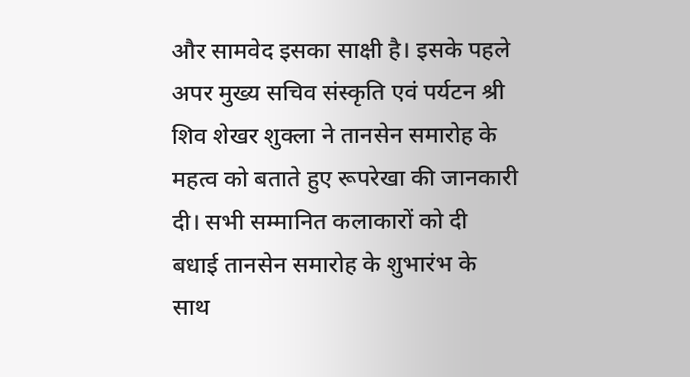और सामवेद इसका साक्षी है। इसके पहले अपर मुख्य सचिव संस्कृति एवं पर्यटन श्री शिव शेखर शुक्ला ने तानसेन समारोह के महत्व को बताते हुए रूपरेखा की जानकारी दी। सभी सम्मानित कलाकारों को दी बधाई तानसेन समारोह के शुभारंभ के साथ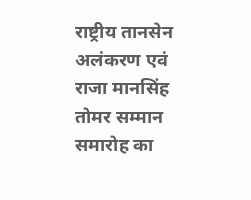राष्ट्रीय तानसेन अलंकरण एवं राजा मानसिंह तोमर सम्मान समारोह का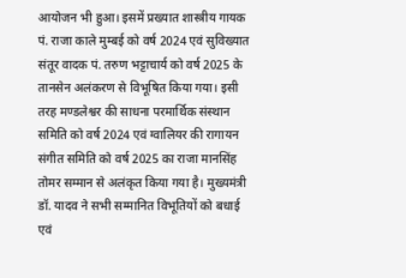आयोजन भी हुआ। इसमें प्रख्यात शास्त्रीय गायक पं. राजा काले मुम्बई को वर्ष 2024 एवं सुविख्यात संतूर वादक पं. तरुण भट्टाचार्य को वर्ष 2025 के तानसेन अलंकरण से विभूषित किया गया। इसी तरह मण्डलेश्वर की साधना परमार्थिक संस्थान समिति को वर्ष 2024 एवं ग्वालियर की रागायन संगीत समिति को वर्ष 2025 का राजा मानसिंह तोमर सम्मान से अलंकृत किया गया है। मुख्यमंत्री डॉ. यादव ने सभी सम्मानित विभूतियों को बधाई एवं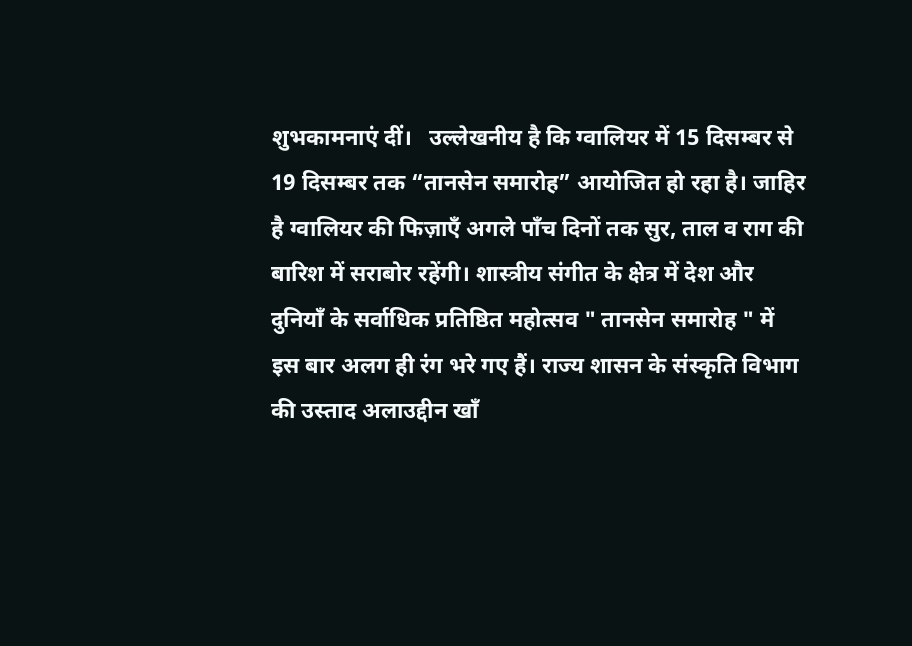शुभकामनाएं दीं।   उल्लेखनीय है कि ग्वालियर में 15 दिसम्बर से 19 दिसम्बर तक “तानसेन समारोह” आयोजित हो रहा है। जाहिर है ग्वालियर की फिज़ाएँ अगले पाँच दिनों तक सुर, ताल व राग की बारिश में सराबोर रहेंगी। शास्त्रीय संगीत के क्षेत्र में देश और दुनियाँ के सर्वाधिक प्रतिष्ठित महोत्सव " तानसेन समारोह " में इस बार अलग ही रंग भरे गए हैं। राज्य शासन के संस्कृति विभाग की उस्ताद अलाउद्दीन खाँ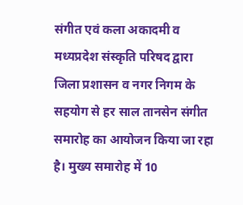संगीत एवं कला अकादमी व मध्यप्रदेश संस्कृति परिषद द्वारा जिला प्रशासन व नगर निगम के सहयोग से हर साल तानसेन संगीत समारोह का आयोजन किया जा रहा है। मुख्य समारोह में 10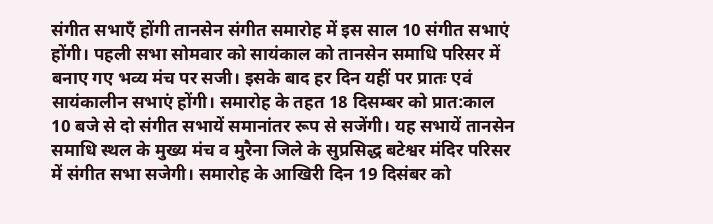संगीत सभाएँ होंगी तानसेन संगीत समारोह में इस साल 10 संगीत सभाएं होंगी। पहली सभा सोमवार को सायंकाल को तानसेन समाधि परिसर में बनाए गए भव्य मंच पर सजी। इसके बाद हर दिन यहीं पर प्रातः एवं सायंकालीन सभाएं होंगी। समारोह के तहत 18 दिसम्बर को प्रात:काल 10 बजे से दो संगीत सभायें समानांतर रूप से सजेंगी। यह सभायें तानसेन समाधि स्थल के मुख्य मंच व मुरैना जिले के सुप्रसिद्ध बटेश्वर मंदिर परिसर में संगीत सभा सजेगी। समारोह के आखिरी दिन 19 दिसंबर को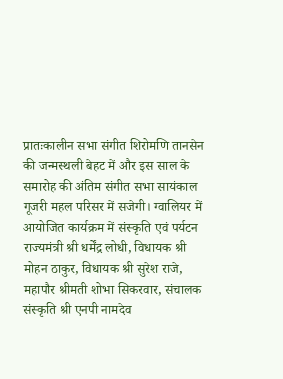प्रातःकालीन सभा संगीत शिरोमणि तानसेन की जन्मस्थली बेहट में और इस साल के समारोह की अंतिम संगीत सभा सायंकाल गूजरी महल परिसर में सजेगी। ग्वालियर में आयोजित कार्यक्रम में संस्कृति एवं पर्यटन राज्यमंत्री श्री धर्मेंद्र लोधी, विधायक श्री मोहन ठाकुर, विधायक श्री सुरेश राजे, महापौर श्रीमती शोभा सिकरवार, संचालक संस्कृति श्री एनपी नामदेव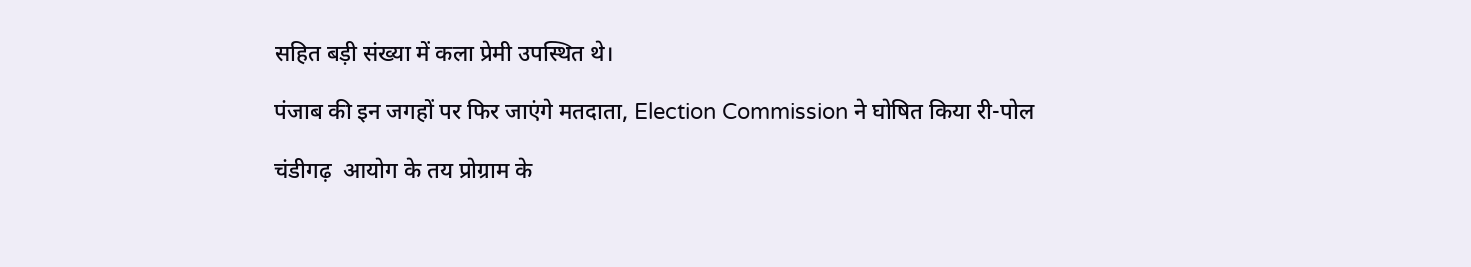सहित बड़ी संख्या में कला प्रेमी उपस्थित थे।

पंजाब की इन जगहों पर फिर जाएंगे मतदाता, Election Commission ने घोषित किया री-पोल

चंडीगढ़  आयोग के तय प्रोग्राम के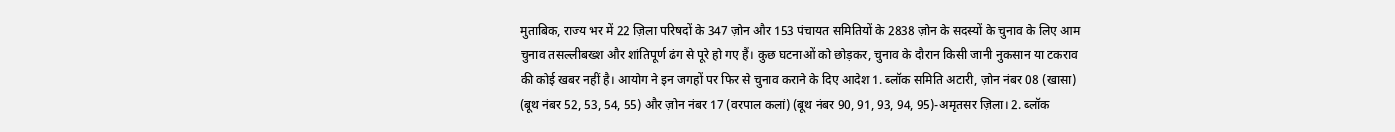मुताबिक, राज्य भर में 22 ज़िला परिषदों के 347 ज़ोन और 153 पंचायत समितियों के 2838 ज़ोन के सदस्यों के चुनाव के लिए आम चुनाव तसल्लीबख्श और शांतिपूर्ण ढंग से पूरे हो गए हैं। कुछ घटनाओं को छोड़कर, चुनाव के दौरान किसी जानी नुकसान या टकराव की कोई खबर नहीं है। आयोग ने इन जगहों पर फिर से चुनाव कराने के दिए आदेश 1. ब्लॉक समिति अटारी, ज़ोन नंबर 08 (खासा) (बूथ नंबर 52, 53, 54, 55) और ज़ोन नंबर 17 (वरपाल कलां) (बूथ नंबर 90, 91, 93, 94, 95)-अमृतसर ज़िला। 2. ब्लॉक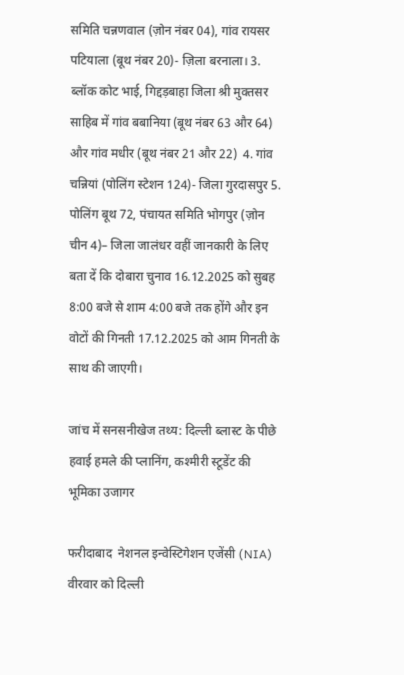समिति चन्नणवाल (ज़ोन नंबर 04), गांव रायसर पटियाला (बूथ नंबर 20)- ज़िला बरनाला। 3. ब्लॉक कोट भाई, गिद्दड़बाहा जिला श्री मुक्तसर साहिब में गांव बबानिया (बूथ नंबर 63 और 64) और गांव मधीर (बूथ नंबर 21 और 22)  4. गांव चन्नियां (पोलिंग स्टेशन 124)- जिला गुरदासपुर 5. पोलिंग बूथ 72, पंचायत समिति भोगपुर (ज़ोन चीन 4)– जिला जालंधर वहीं जानकारी के लिए बता दें कि दोबारा चुनाव 16.12.2025 को सुबह 8:00 बजे से शाम 4:00 बजे तक होंगे और इन वोटों की गिनती 17.12.2025 को आम गिनती के साथ की जाएगी।

जांच में सनसनीखेज तथ्य: दिल्ली ब्लास्ट के पीछे हवाई हमले की प्लानिंग, कश्मीरी स्टूडेंट की भूमिका उजागर

फरीदाबाद  नेशनल इन्वेस्टिगेशन एजेंसी (NIA) वीरवार को दिल्ली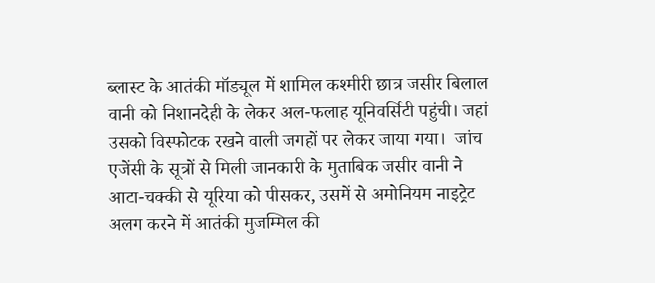ब्लास्ट के आतंकी मॉड्यूल में शामिल कश्मीरी छात्र जसीर बिलाल वानी को निशानदेही के लेकर अल-फलाह यूनिवर्सिटी पहुंची। जहां उसको विस्फोटक रखने वाली जगहों पर लेकर जाया गया।  जांच एजेंसी के सूत्रों से मिली जानकारी के मुताबिक जसीर वानी ने आटा-चक्की से यूरिया को पीसकर, उसमें से अमोनियम नाइट्रेट अलग करने में आतंकी मुजम्मिल की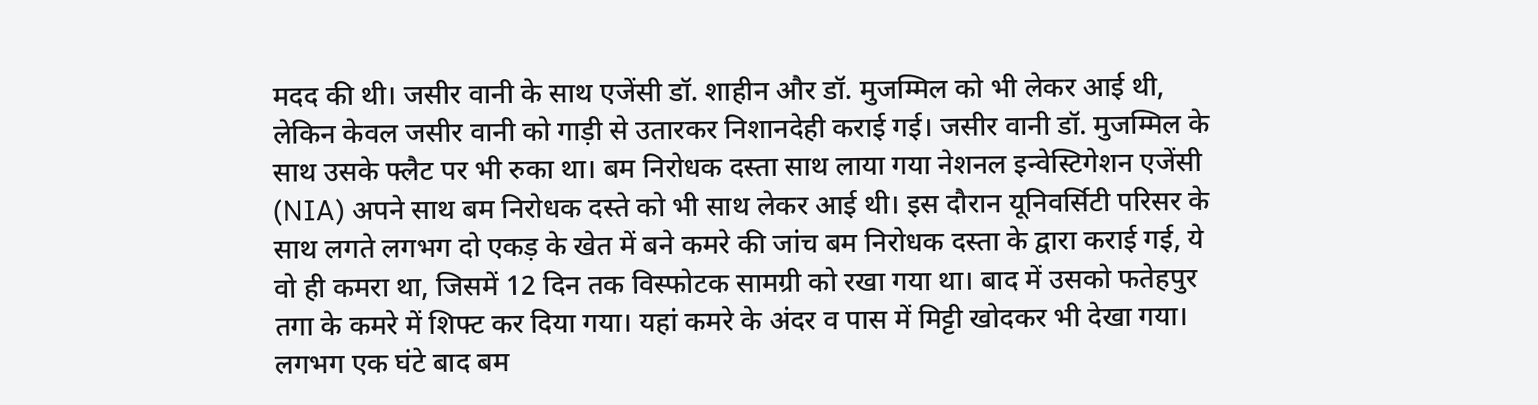मदद की थी। जसीर वानी के साथ एजेंसी डॉ. शाहीन और डॉ. मुजम्मिल को भी लेकर आई थी, लेकिन केवल जसीर वानी को गाड़ी से उतारकर निशानदेही कराई गई। जसीर वानी डॉ. मुजम्मिल के साथ उसके फ्लैट पर भी रुका था। बम निरोधक दस्ता साथ लाया गया नेशनल इन्वेस्टिगेशन एजेंसी (NIA) अपने साथ बम निरोधक दस्ते को भी साथ लेकर आई थी। इस दौरान यूनिवर्सिटी परिसर के साथ लगते लगभग दो एकड़ के खेत में बने कमरे की जांच बम निरोधक दस्ता के द्वारा कराई गई, ये वो ही कमरा था, जिसमें 12 दिन तक विस्फोटक सामग्री को रखा गया था। बाद में उसको फतेहपुर तगा के कमरे में शिफ्ट कर दिया गया। यहां कमरे के अंदर व पास में मिट्टी खोदकर भी देखा गया। लगभग एक घंटे बाद बम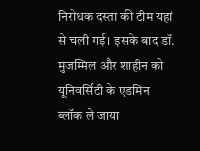निरोधक दस्ता की टीम यहां से चली गई। इसके बाद डॉ. मुजम्मिल और शाहीन को यूनिवर्सिटी के एडमिन ब्लॉक ले जाया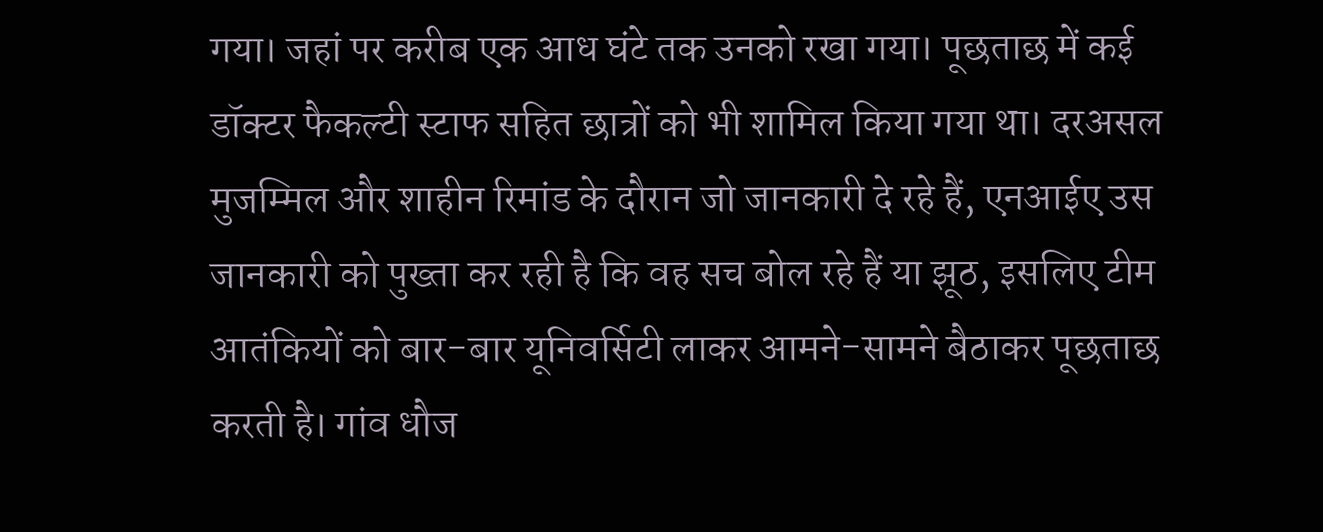गया। जहां पर करीब एक आध घंटे तक उनको रखा गया। पूछताछ में कई डॉक्टर फैकल्टी स्टाफ सहित छात्रों को भी शामिल किया गया था। दरअसल मुजम्मिल और शाहीन रिमांड के दौरान जो जानकारी दे रहे हैं, एनआईए उस जानकारी को पुख्ता कर रही है कि वह सच बोल रहे हैं या झूठ, इसलिए टीम आतंकियों को बार-बार यूनिवर्सिटी लाकर आमने-सामने बैठाकर पूछताछ करती है। गांव धौज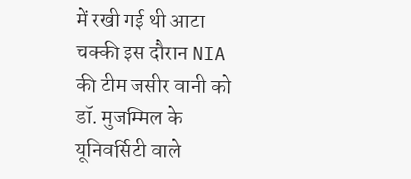में रखी गई थी आटा चक्की इस दौरान NIA की टीम जसीर वानी को डॉ. मुजम्मिल के यूनिवर्सिटी वाले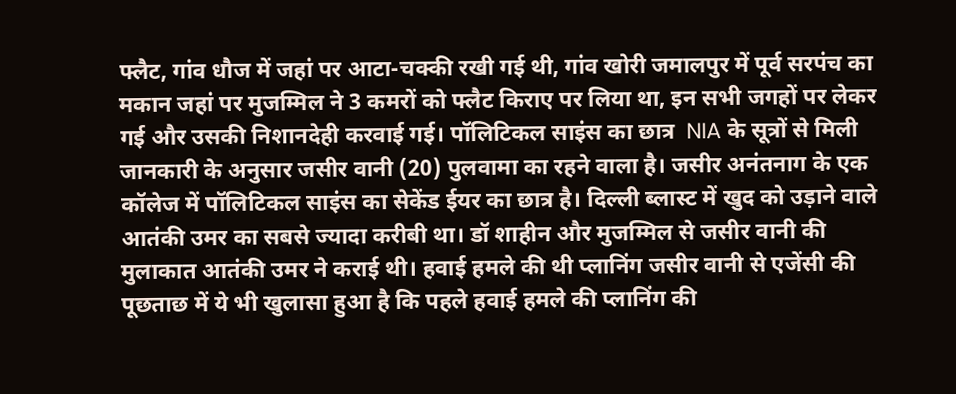फ्लैट, गांव धौज में जहां पर आटा-चक्की रखी गई थी, गांव खोरी जमालपुर में पूर्व सरपंच का मकान जहां पर मुजम्मिल ने 3 कमरों को फ्लैट किराए पर लिया था, इन सभी जगहों पर लेकर गई और उसकी निशानदेही करवाई गई। पॉलिटिकल साइंस का छात्र  NIA के सूत्रों से मिली जानकारी के अनुसार जसीर वानी (20) पुलवामा का रहने वाला है। जसीर अनंतनाग के एक कॉलेज में पॉलिटिकल साइंस का सेकेंड ईयर का छात्र है। दिल्ली ब्लास्ट में खुद को उड़ाने वाले आतंकी उमर का सबसे ज्यादा करीबी था। डॉ शाहीन और मुजम्मिल से जसीर वानी की मुलाकात आतंकी उमर ने कराई थी। हवाई हमले की थी प्लानिंग जसीर वानी से एजेंसी की पूछताछ में ये भी खुलासा हुआ है कि पहले हवाई हमले की प्लानिंग की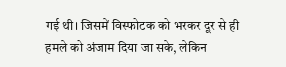गई थी। जिसमें विस्फोटक को भरकर दूर से ही हमले को अंजाम दिया जा सके, लेकिन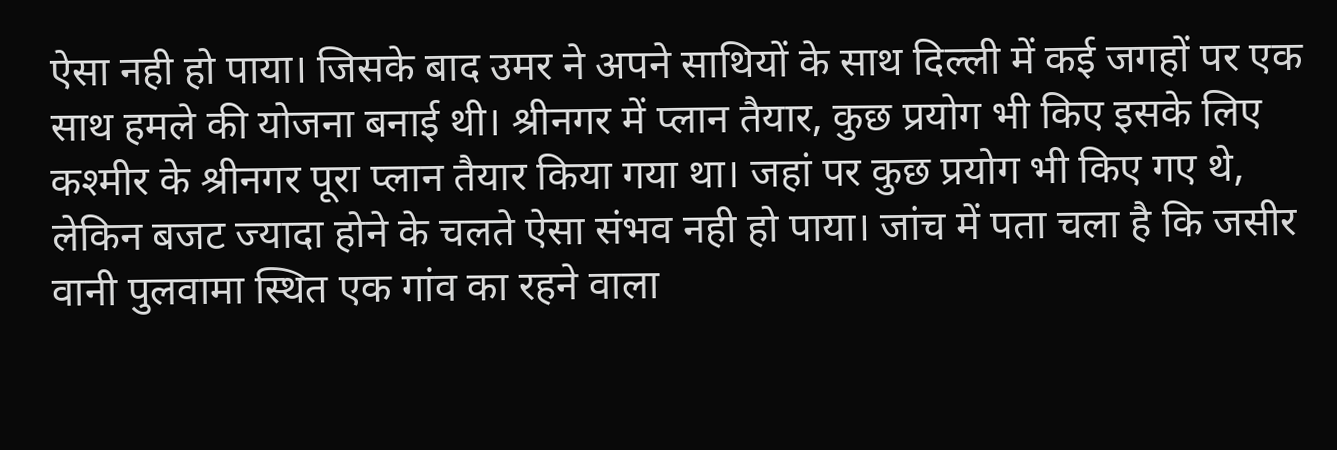ऐसा नही हो पाया। जिसके बाद उमर ने अपने साथियों के साथ दिल्ली में कई जगहों पर एक साथ हमले की योजना बनाई थी। श्रीनगर में प्लान तैयार, कुछ प्रयोग भी किए इसके लिए कश्मीर के श्रीनगर पूरा प्लान तैयार किया गया था। जहां पर कुछ प्रयोग भी किए गए थे, लेकिन बजट ज्यादा होने के चलते ऐसा संभव नही हो पाया। जांच में पता चला है कि जसीर वानी पुलवामा स्थित एक गांव का रहने वाला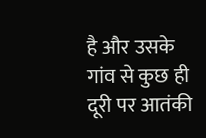है और उसके गांव से कुछ ही दूरी पर आतंकी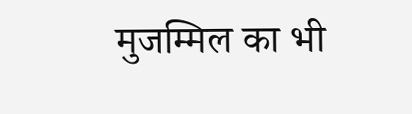मुजम्मिल का भी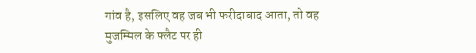गांव है, इसलिए वह जब भी फरीदाबाद आता, तो वह मुजम्मिल के फ्लैट पर ही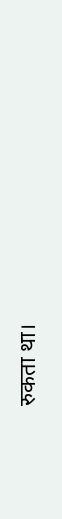रुकता था।